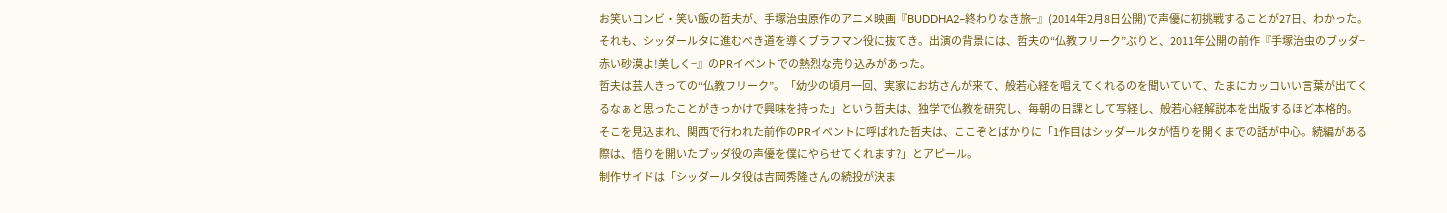お笑いコンビ・笑い飯の哲夫が、手塚治虫原作のアニメ映画『BUDDHA2−終わりなき旅−』(2014年2月8日公開)で声優に初挑戦することが27日、わかった。それも、シッダールタに進むべき道を導くブラフマン役に抜てき。出演の背景には、哲夫の“仏教フリーク”ぶりと、2011年公開の前作『手塚治虫のブッダ−赤い砂漠よ!美しく−』のPRイベントでの熱烈な売り込みがあった。
哲夫は芸人きっての“仏教フリーク”。「幼少の頃月一回、実家にお坊さんが来て、般若心経を唱えてくれるのを聞いていて、たまにカッコいい言葉が出てくるなぁと思ったことがきっかけで興味を持った」という哲夫は、独学で仏教を研究し、毎朝の日課として写経し、般若心経解説本を出版するほど本格的。
そこを見込まれ、関西で行われた前作のPRイベントに呼ばれた哲夫は、ここぞとばかりに「1作目はシッダールタが悟りを開くまでの話が中心。続編がある際は、悟りを開いたブッダ役の声優を僕にやらせてくれます?」とアピール。
制作サイドは「シッダールタ役は吉岡秀隆さんの続投が決ま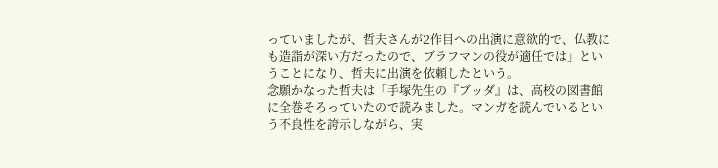っていましたが、哲夫さんが2作目への出演に意欲的で、仏教にも造詣が深い方だったので、ブラフマンの役が適任では」ということになり、哲夫に出演を依頼したという。
念願かなった哲夫は「手塚先生の『ブッダ』は、高校の図書館に全巻そろっていたので読みました。マンガを読んでいるという不良性を誇示しながら、実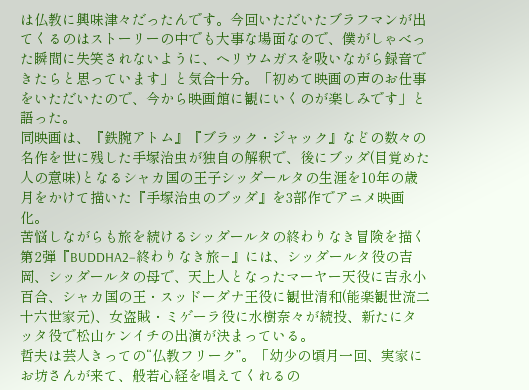は仏教に興味津々だったんです。今回いただいたブラフマンが出てくるのはストーリーの中でも大事な場面なので、僕がしゃべった瞬間に失笑されないように、ヘリウムガスを吸いながら録音できたらと思っています」と気合十分。「初めて映画の声のお仕事をいただいたので、今から映画館に観にいくのが楽しみです」と語った。
同映画は、『鉄腕アトム』『ブラック・ジャック』などの数々の名作を世に残した手塚治虫が独自の解釈で、後にブッダ(目覚めた人の意味)となるシャカ国の王子シッダールタの生涯を10年の歳月をかけて描いた『手塚治虫のブッダ』を3部作でアニメ映画化。
苦悩しながらも旅を続けるシッダールタの終わりなき冒険を描く第2弾『BUDDHA2−終わりなき旅−』には、シッダールタ役の吉岡、シッダールタの母で、天上人となったマーヤー天役に吉永小百合、シャカ国の王・スッドーダナ王役に観世清和(能楽観世流二十六世家元)、女盗賊・ミゲーラ役に水樹奈々が続投、新たにタッタ役で松山ケンイチの出演が決まっている。
哲夫は芸人きっての“仏教フリーク”。「幼少の頃月一回、実家にお坊さんが来て、般若心経を唱えてくれるの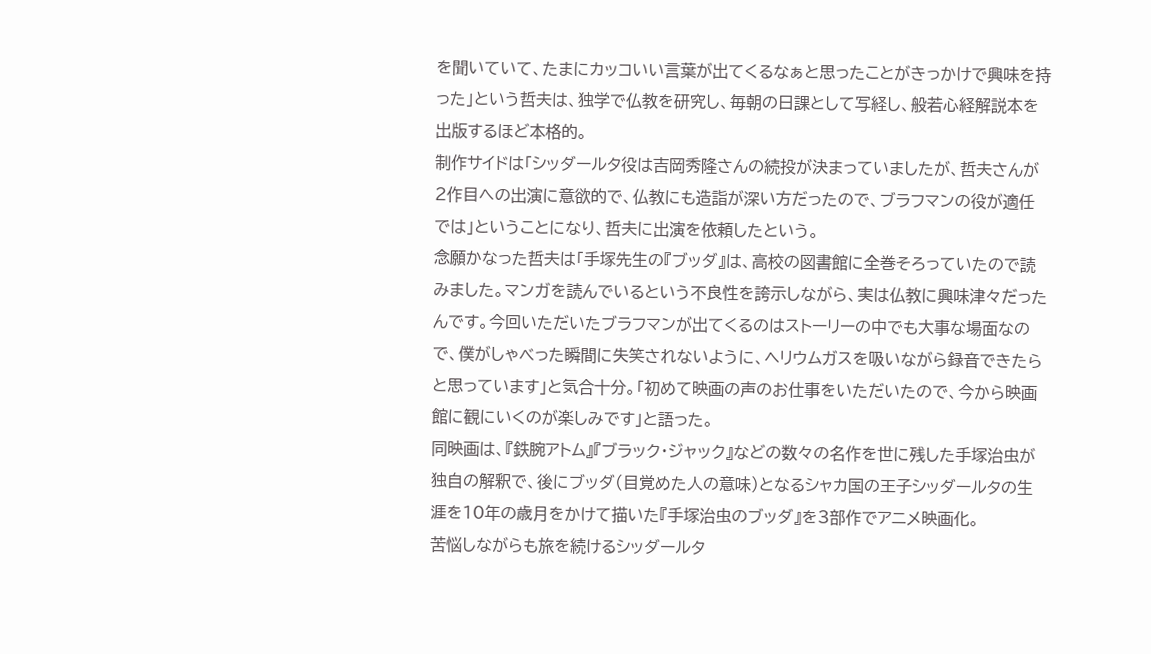を聞いていて、たまにカッコいい言葉が出てくるなぁと思ったことがきっかけで興味を持った」という哲夫は、独学で仏教を研究し、毎朝の日課として写経し、般若心経解説本を出版するほど本格的。
制作サイドは「シッダールタ役は吉岡秀隆さんの続投が決まっていましたが、哲夫さんが2作目への出演に意欲的で、仏教にも造詣が深い方だったので、ブラフマンの役が適任では」ということになり、哲夫に出演を依頼したという。
念願かなった哲夫は「手塚先生の『ブッダ』は、高校の図書館に全巻そろっていたので読みました。マンガを読んでいるという不良性を誇示しながら、実は仏教に興味津々だったんです。今回いただいたブラフマンが出てくるのはストーリーの中でも大事な場面なので、僕がしゃべった瞬間に失笑されないように、ヘリウムガスを吸いながら録音できたらと思っています」と気合十分。「初めて映画の声のお仕事をいただいたので、今から映画館に観にいくのが楽しみです」と語った。
同映画は、『鉄腕アトム』『ブラック・ジャック』などの数々の名作を世に残した手塚治虫が独自の解釈で、後にブッダ(目覚めた人の意味)となるシャカ国の王子シッダールタの生涯を10年の歳月をかけて描いた『手塚治虫のブッダ』を3部作でアニメ映画化。
苦悩しながらも旅を続けるシッダールタ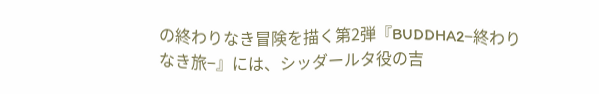の終わりなき冒険を描く第2弾『BUDDHA2−終わりなき旅−』には、シッダールタ役の吉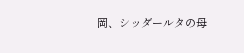岡、シッダールタの母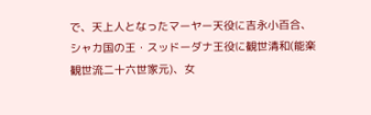で、天上人となったマーヤー天役に吉永小百合、シャカ国の王・スッドーダナ王役に観世清和(能楽観世流二十六世家元)、女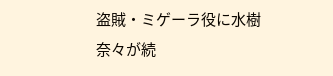盗賊・ミゲーラ役に水樹奈々が続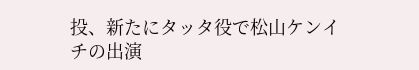投、新たにタッタ役で松山ケンイチの出演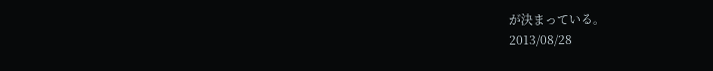が決まっている。
2013/08/28